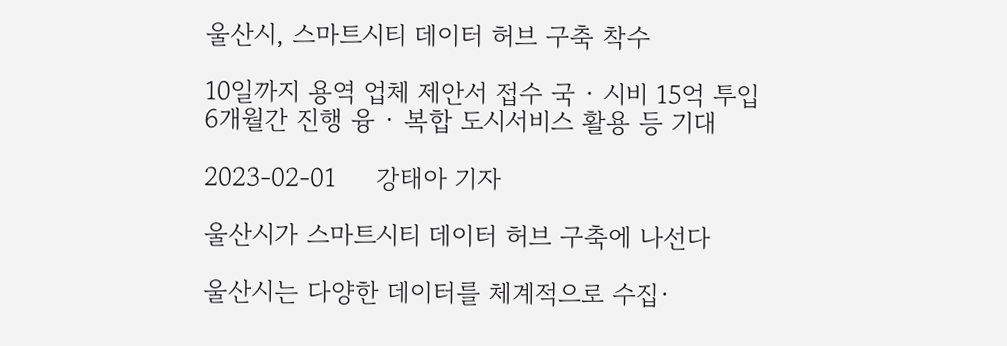울산시, 스마트시티 데이터 허브 구축 착수

10일까지 용역 업체 제안서 접수 국 · 시비 15억 투입 6개월간 진행 융 · 복합 도시서비스 활용 등 기대

2023-02-01     강태아 기자

울산시가 스마트시티 데이터 허브 구축에 나선다

울산시는 다양한 데이터를 체계적으로 수집·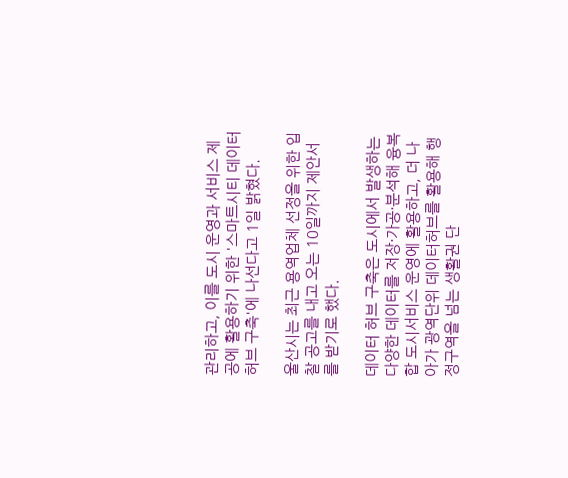관리하고, 이를 도시 운영과 서비스 제공에 활용하기 위한 '스마트시티 데이터허브 구축'에 나선다고 1일 밝혔다.

울산시는 최근 용역업체 선정을 위한 입찰 공고를 내고 오는 10일까지 제안서를 받기로 했다.

데이터 허브 구축은 도시에서 발생하는 다양한 데이터를 저장·가공·분석해 융복합 도시서비스 운영에 활용하고, 더 나아가 광역단위 데이터허브를 활용해 행정구역을 넘는 생활권 단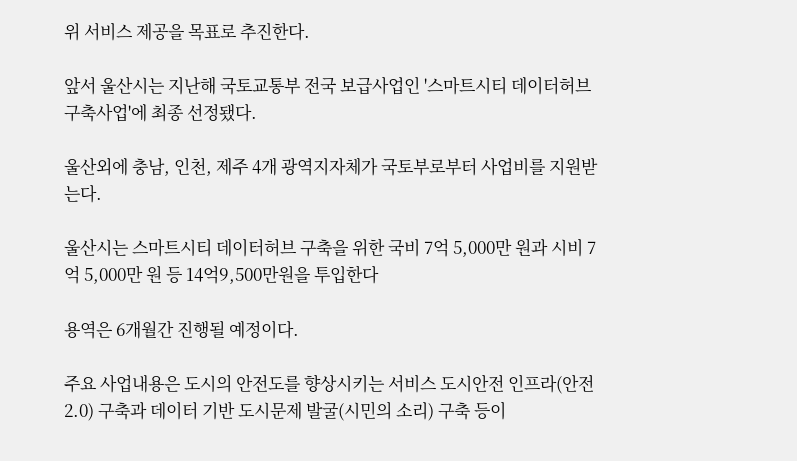위 서비스 제공을 목표로 추진한다.

앞서 울산시는 지난해 국토교통부 전국 보급사업인 '스마트시티 데이터허브 구축사업'에 최종 선정됐다.

울산외에 충남, 인천, 제주 4개 광역지자체가 국토부로부터 사업비를 지원받는다.

울산시는 스마트시티 데이터허브 구축을 위한 국비 7억 5,000만 원과 시비 7억 5,000만 원 등 14억9,500만원을 투입한다

용역은 6개월간 진행될 예정이다.

주요 사업내용은 도시의 안전도를 향상시키는 서비스 도시안전 인프라(안전2.0) 구축과 데이터 기반 도시문제 발굴(시민의 소리) 구축 등이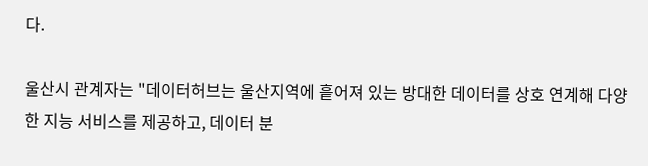다.

울산시 관계자는 "데이터허브는 울산지역에 흩어져 있는 방대한 데이터를 상호 연계해 다양한 지능 서비스를 제공하고, 데이터 분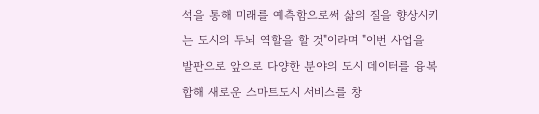석을 통해 미래를 예측함으로써 삶의 질을 향상시키는 도시의 두뇌 역할을 할 것"이라며 "이번 사업을 발판으로 앞으로 다양한 분야의 도시 데이터를 융복합해 새로운 스마트도시 서비스를 창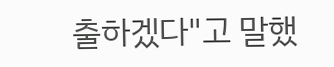출하겠다"고 말했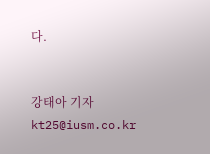다.


강태아 기자 kt25@iusm.co.kr